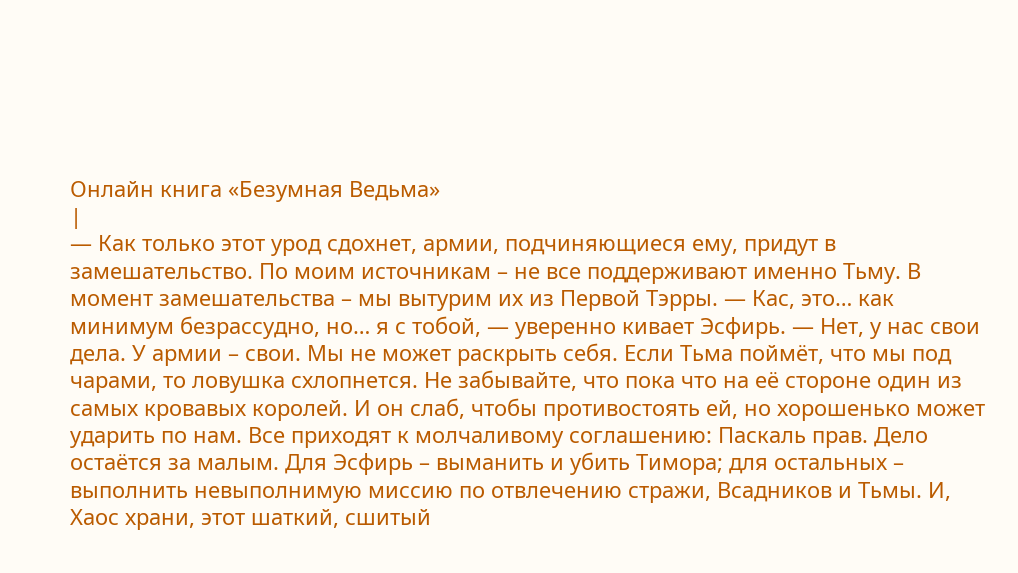Онлайн книга «Безумная Ведьма»
|
— Как только этот урод сдохнет, армии, подчиняющиеся ему, придут в замешательство. По моим источникам – не все поддерживают именно Тьму. В момент замешательства – мы вытурим их из Первой Тэрры. — Кас, это… как минимум безрассудно, но… я с тобой, — уверенно кивает Эсфирь. — Нет, у нас свои дела. У армии – свои. Мы не может раскрыть себя. Если Тьма поймёт, что мы под чарами, то ловушка схлопнется. Не забывайте, что пока что на её стороне один из самых кровавых королей. И он слаб, чтобы противостоять ей, но хорошенько может ударить по нам. Все приходят к молчаливому соглашению: Паскаль прав. Дело остаётся за малым. Для Эсфирь – выманить и убить Тимора; для остальных – выполнить невыполнимую миссию по отвлечению стражи, Всадников и Тьмы. И, Хаос храни, этот шаткий, сшитый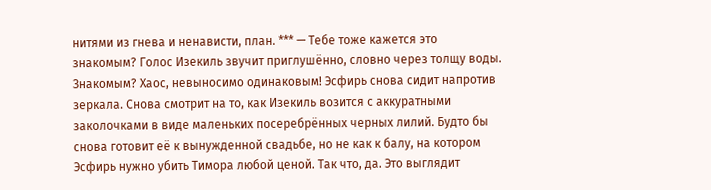нитями из гнева и ненависти, план. *** — Тебе тоже кажется это знакомым? Голос Изекиль звучит приглушённо, словно через толщу воды. Знакомым? Хаос, невыносимо одинаковым! Эсфирь снова сидит напротив зеркала. Снова смотрит на то, как Изекиль возится с аккуратными заколочками в виде маленьких посеребрённых черных лилий. Будто бы снова готовит её к вынужденной свадьбе, но не как к балу, на котором Эсфирь нужно убить Тимора любой ценой. Так что, да. Это выглядит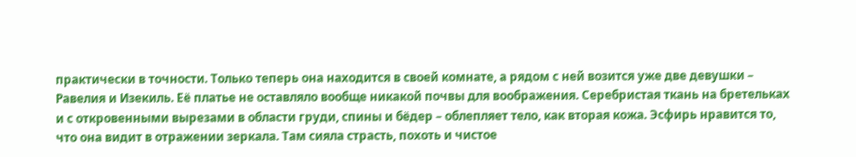практически в точности. Только теперь она находится в своей комнате, а рядом с ней возится уже две девушки – Равелия и Изекиль. Её платье не оставляло вообще никакой почвы для воображения. Серебристая ткань на бретельках и с откровенными вырезами в области груди, спины и бёдер – облепляет тело, как вторая кожа. Эсфирь нравится то, что она видит в отражении зеркала. Там сияла страсть, похоть и чистое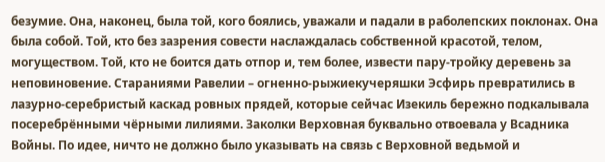безумие. Она, наконец, была той, кого боялись, уважали и падали в раболепских поклонах. Она была собой. Той, кто без зазрения совести наслаждалась собственной красотой, телом, могуществом. Той, кто не боится дать отпор и, тем более, извести пару-тройку деревень за неповиновение. Стараниями Равелии – огненно-рыжиекучеряшки Эсфирь превратились в лазурно-серебристый каскад ровных прядей, которые сейчас Изекиль бережно подкалывала посеребрёнными чёрными лилиями. Заколки Верховная буквально отвоевала у Всадника Войны. По идее, ничто не должно было указывать на связь с Верховной ведьмой и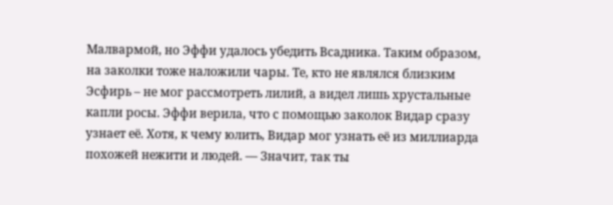Малвармой, но Эффи удалось убедить Всадника. Таким образом, на заколки тоже наложили чары. Те, кто не являлся близким Эсфирь – не мог рассмотреть лилий, а видел лишь хрустальные капли росы. Эффи верила, что с помощью заколок Видар сразу узнает её. Хотя, к чему юлить, Видар мог узнать её из миллиарда похожей нежити и людей. — Значит, так ты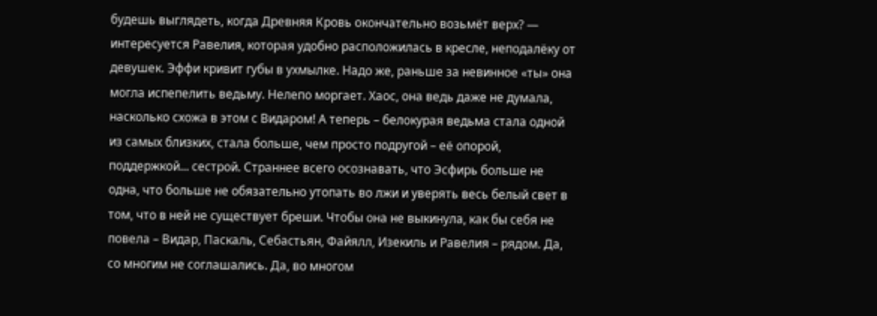будешь выглядеть, когда Древняя Кровь окончательно возьмёт верх? — интересуется Равелия, которая удобно расположилась в кресле, неподалёку от девушек. Эффи кривит губы в ухмылке. Надо же, раньше за невинное «ты» она могла испепелить ведьму. Нелепо моргает. Хаос, она ведь даже не думала, насколько схожа в этом с Видаром! А теперь – белокурая ведьма стала одной из самых близких, стала больше, чем просто подругой – её опорой, поддержкой... сестрой. Страннее всего осознавать, что Эсфирь больше не одна, что больше не обязательно утопать во лжи и уверять весь белый свет в том, что в ней не существует бреши. Чтобы она не выкинула, как бы себя не повела – Видар, Паскаль, Себастьян, Файялл, Изекиль и Равелия – рядом. Да, со многим не соглашались. Да, во многом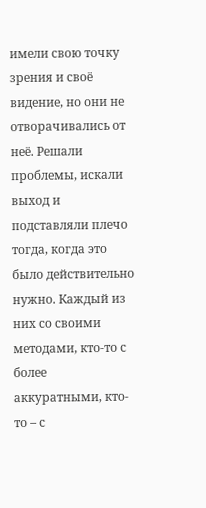имели свою точку зрения и своё видение, но они не отворачивались от неё. Решали проблемы, искали выход и подставляли плечо тогда, когда это было действительно нужно. Каждый из них со своими методами, кто-то с более аккуратными, кто-то – с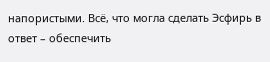напористыми. Всё, что могла сделать Эсфирь в ответ – обеспечить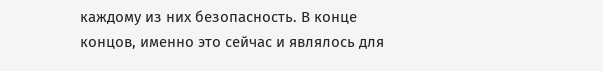каждому из них безопасность. В конце концов, именно это сейчас и являлось для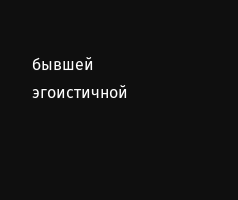бывшей эгоистичной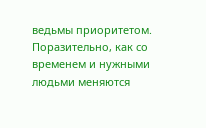ведьмы приоритетом. Поразительно, как со временем и нужными людьми меняются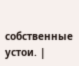собственные устои. |